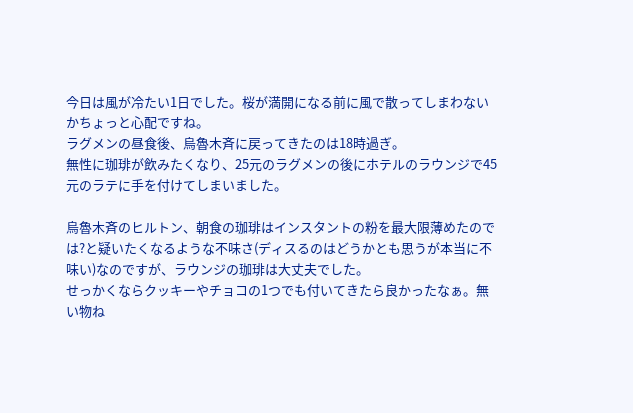今日は風が冷たい1日でした。桜が満開になる前に風で散ってしまわないかちょっと心配ですね。
ラグメンの昼食後、烏魯木斉に戻ってきたのは18時過ぎ。
無性に珈琲が飲みたくなり、25元のラグメンの後にホテルのラウンジで45元のラテに手を付けてしまいました。

烏魯木斉のヒルトン、朝食の珈琲はインスタントの粉を最大限薄めたのでは?と疑いたくなるような不味さ(ディスるのはどうかとも思うが本当に不味い)なのですが、ラウンジの珈琲は大丈夫でした。
せっかくならクッキーやチョコの1つでも付いてきたら良かったなぁ。無い物ね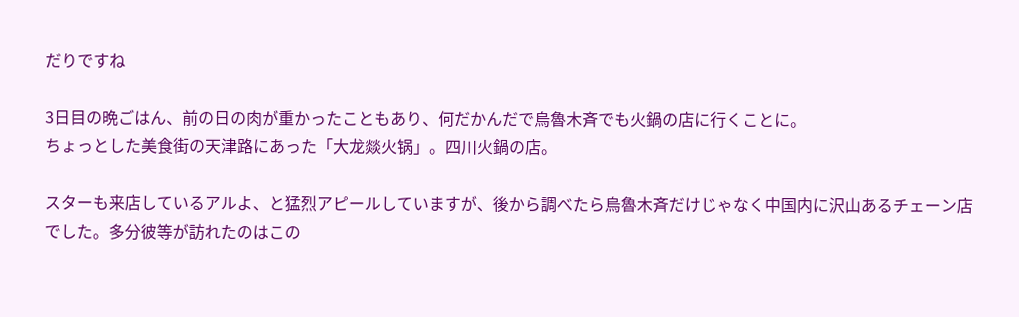だりですね

3日目の晩ごはん、前の日の肉が重かったこともあり、何だかんだで烏魯木斉でも火鍋の店に行くことに。
ちょっとした美食街の天津路にあった「大龙燚火锅」。四川火鍋の店。

スターも来店しているアルよ、と猛烈アピールしていますが、後から調べたら烏魯木斉だけじゃなく中国内に沢山あるチェーン店でした。多分彼等が訪れたのはこの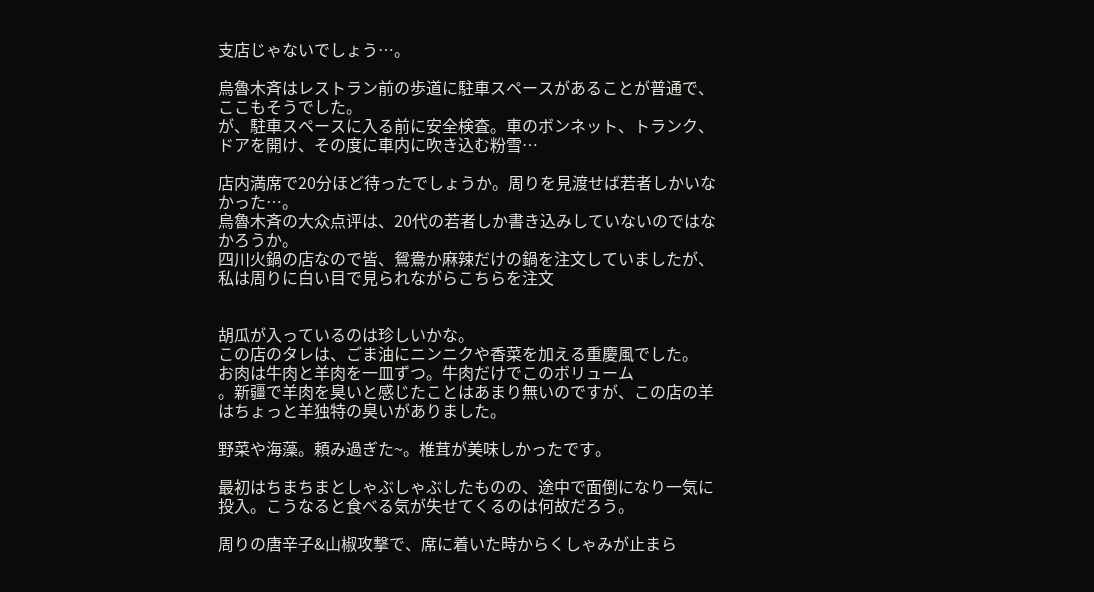支店じゃないでしょう…。

烏魯木斉はレストラン前の歩道に駐車スペースがあることが普通で、ここもそうでした。
が、駐車スペースに入る前に安全検査。車のボンネット、トランク、ドアを開け、その度に車内に吹き込む粉雪…

店内満席で20分ほど待ったでしょうか。周りを見渡せば若者しかいなかった…。
烏魯木斉の大众点评は、20代の若者しか書き込みしていないのではなかろうか。
四川火鍋の店なので皆、鴛鴦か麻辣だけの鍋を注文していましたが、私は周りに白い目で見られながらこちらを注文


胡瓜が入っているのは珍しいかな。
この店のタレは、ごま油にニンニクや香菜を加える重慶風でした。
お肉は牛肉と羊肉を一皿ずつ。牛肉だけでこのボリューム
。新疆で羊肉を臭いと感じたことはあまり無いのですが、この店の羊はちょっと羊独特の臭いがありました。

野菜や海藻。頼み過ぎた~。椎茸が美味しかったです。

最初はちまちまとしゃぶしゃぶしたものの、途中で面倒になり一気に投入。こうなると食べる気が失せてくるのは何故だろう。

周りの唐辛子&山椒攻撃で、席に着いた時からくしゃみが止まら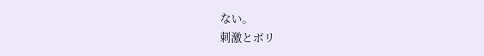ない。
刺激とボリ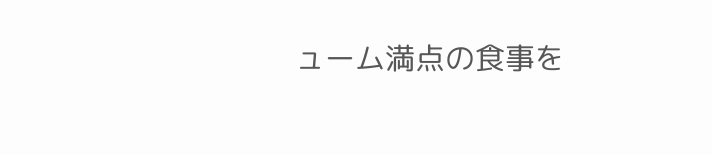ューム満点の食事を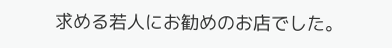求める若人にお勧めのお店でした。